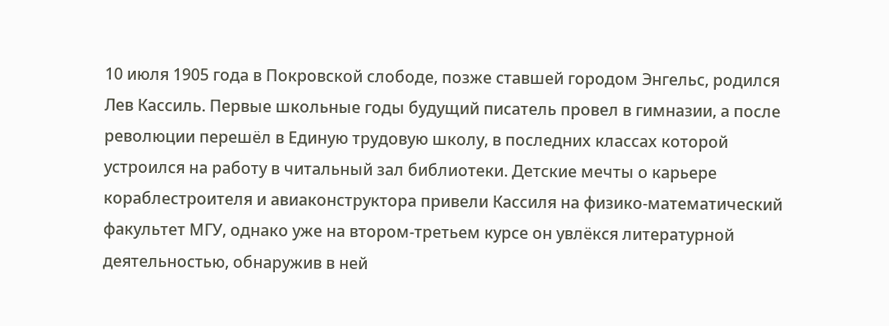10 июля 1905 года в Покровской слободе, позже ставшей городом Энгельс, родился Лев Кассиль. Первые школьные годы будущий писатель провел в гимназии, а после революции перешёл в Единую трудовую школу, в последних классах которой устроился на работу в читальный зал библиотеки. Детские мечты о карьере кораблестроителя и авиаконструктора привели Кассиля на физико-математический факультет МГУ, однако уже на втором-третьем курсе он увлёкся литературной деятельностью, обнаружив в ней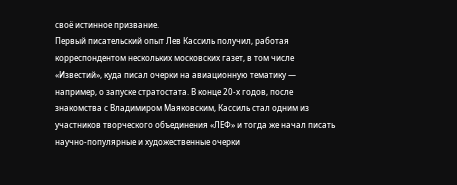своё истинное призвание.
Первый писательский опыт Лев Кассиль получил, работая корреспондентом нескольких московских газет, в том числе «Известий», куда писал очерки на авиационную тематику — например, о запуске стратостата. В конце 20-х годов, после знакомства с Владимиром Маяковским, Кассиль стал одним из участников творческого объединения «ЛЕФ» и тогда же начал писать научно-популярные и художественные очерки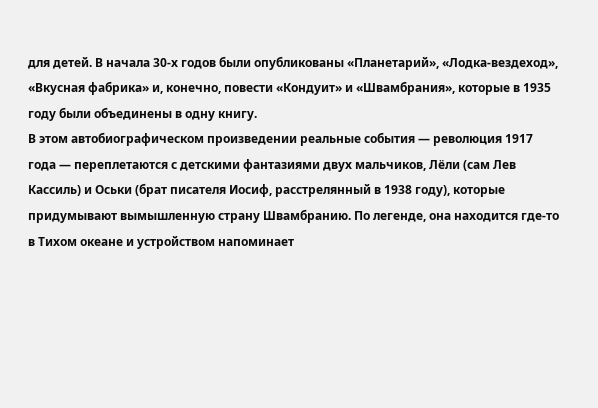для детей. В начала 30-х годов были опубликованы «Планетарий», «Лодка-вездеход», «Вкусная фабрика» и, конечно, повести «Кондуит» и «Швамбрания», которые в 1935 году были объединены в одну книгу.
В этом автобиографическом произведении реальные события — революция 1917 года — переплетаются с детскими фантазиями двух мальчиков, Лёли (сам Лев Кассиль) и Оськи (брат писателя Иосиф, расстрелянный в 1938 году), которые придумывают вымышленную страну Швамбранию. По легенде, она находится где-то в Тихом океане и устройством напоминает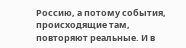Россию, а потому события, происходящие там, повторяют реальные. И в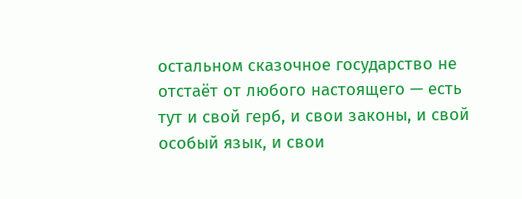остальном сказочное государство не отстаёт от любого настоящего — есть тут и свой герб, и свои законы, и свой особый язык, и свои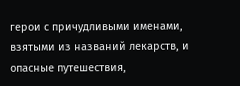герои с причудливыми именами, взятыми из названий лекарств, и опасные путешествия,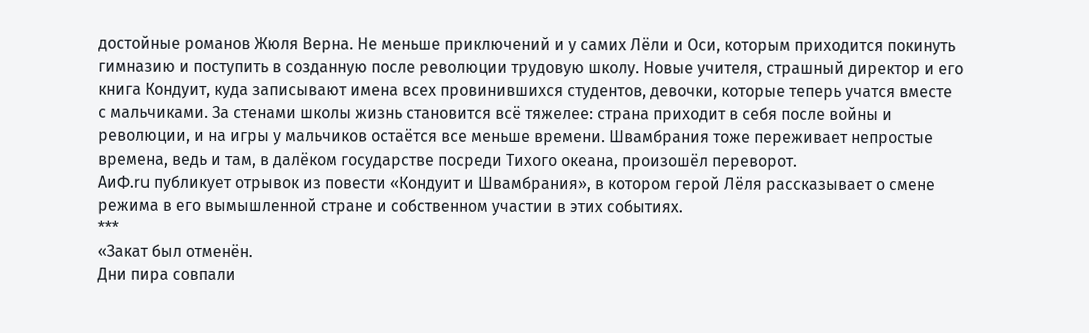достойные романов Жюля Верна. Не меньше приключений и у самих Лёли и Оси, которым приходится покинуть гимназию и поступить в созданную после революции трудовую школу. Новые учителя, страшный директор и его книга Кондуит, куда записывают имена всех провинившихся студентов, девочки, которые теперь учатся вместе с мальчиками. За стенами школы жизнь становится всё тяжелее: страна приходит в себя после войны и революции, и на игры у мальчиков остаётся все меньше времени. Швамбрания тоже переживает непростые времена, ведь и там, в далёком государстве посреди Тихого океана, произошёл переворот.
АиФ.ru публикует отрывок из повести «Кондуит и Швамбрания», в котором герой Лёля рассказывает о смене режима в его вымышленной стране и собственном участии в этих событиях.
***
«Закат был отменён.
Дни пира совпали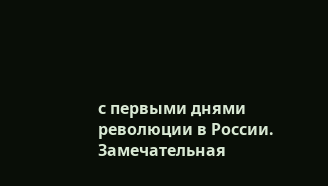с первыми днями революции в России. Замечательная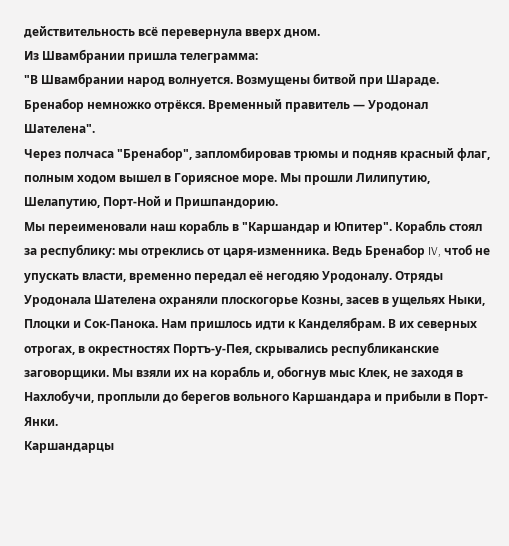действительность всё перевернула вверх дном.
Из Швамбрании пришла телеграмма:
"В Швамбрании народ волнуется. Возмущены битвой при Шараде. Бренабор немножко отрёкся. Временный правитель — Уродонал Шателена".
Через полчаса "Бренабор", запломбировав трюмы и подняв красный флаг, полным ходом вышел в Гориясное море. Мы прошли Лилипутию, Шелапутию, Порт-Ной и Пришпандорию.
Мы переименовали наш корабль в "Каршандар и Юпитер". Корабль стоял за республику: мы отреклись от царя-изменника. Ведь Бренабор IV, чтоб не упускать власти, временно передал её негодяю Уродоналу. Отряды Уродонала Шателена охраняли плоскогорье Козны, засев в ущельях Ныки, Плоцки и Сок-Панока. Нам пришлось идти к Канделябрам. В их северных отрогах, в окрестностях Портъ-у-Пея, скрывались республиканские заговорщики. Мы взяли их на корабль и, обогнув мыс Клек, не заходя в Нахлобучи, проплыли до берегов вольного Каршандара и прибыли в Порт-Янки.
Каршандарцы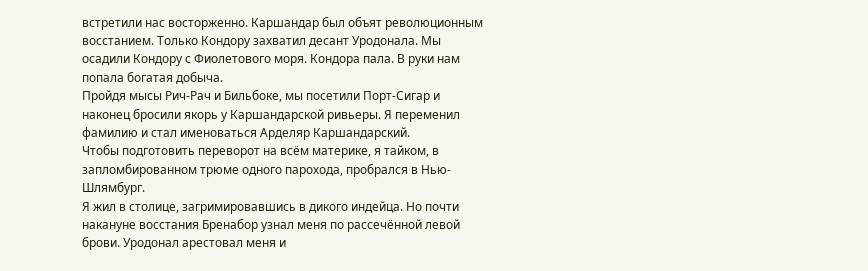встретили нас восторженно. Каршандар был объят революционным восстанием. Только Кондору захватил десант Уродонала. Мы осадили Кондору с Фиолетового моря. Кондора пала. В руки нам попала богатая добыча.
Пройдя мысы Рич-Рач и Бильбоке, мы посетили Порт-Сигар и наконец бросили якорь у Каршандарской ривьеры. Я переменил фамилию и стал именоваться Арделяр Каршандарский.
Чтобы подготовить переворот на всём материке, я тайком, в запломбированном трюме одного парохода, пробрался в Нью-Шлямбург.
Я жил в столице, загримировавшись в дикого индейца. Но почти накануне восстания Бренабор узнал меня по рассечённой левой брови. Уродонал арестовал меня и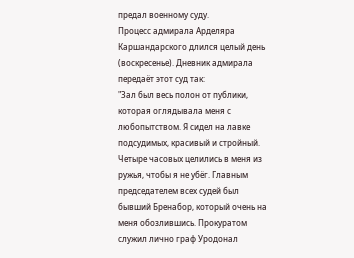предал военному суду.
Процесс адмирала Арделяра Каршандарского длился целый день (воскресенье). Дневник адмирала передаёт этот суд так:
"Зал был весь полон от публики, которая оглядывала меня с любопытством. Я сидел на лавке подсудимых, красивый и стройный. Четыре часовых целились в меня из ружья, чтобы я не убёг. Главным председателем всех судей был бывший Бренабор, который очень на меня обозлившись. Прокуратом служил лично граф Уродонал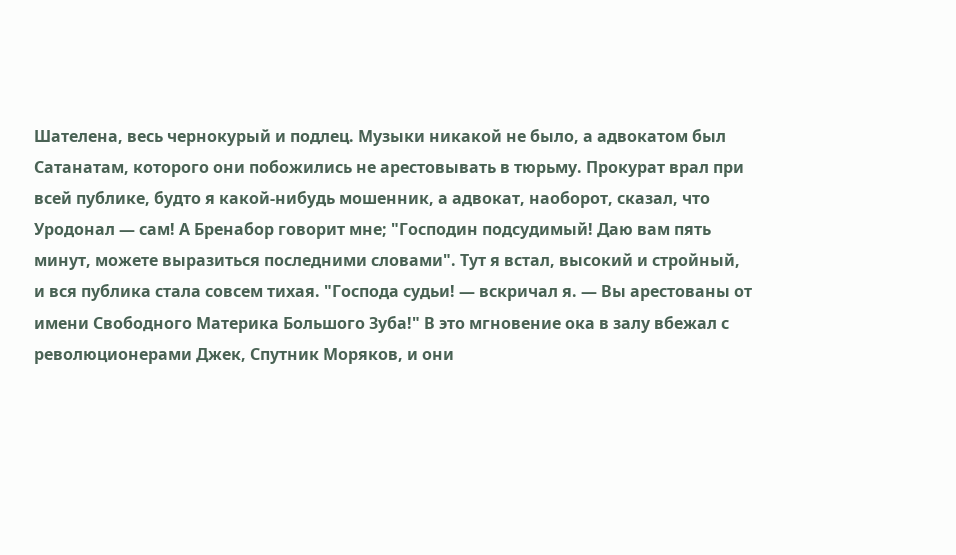Шателена, весь чернокурый и подлец. Музыки никакой не было, а адвокатом был Сатанатам, которого они побожились не арестовывать в тюрьму. Прокурат врал при всей публике, будто я какой-нибудь мошенник, а адвокат, наоборот, сказал, что Уродонал — сам! А Бренабор говорит мне; "Господин подсудимый! Даю вам пять минут, можете выразиться последними словами". Тут я встал, высокий и стройный, и вся публика стала совсем тихая. "Господа судьи! — вскричал я. — Вы арестованы от имени Свободного Материка Большого Зуба!" В это мгновение ока в залу вбежал с революционерами Джек, Спутник Моряков, и они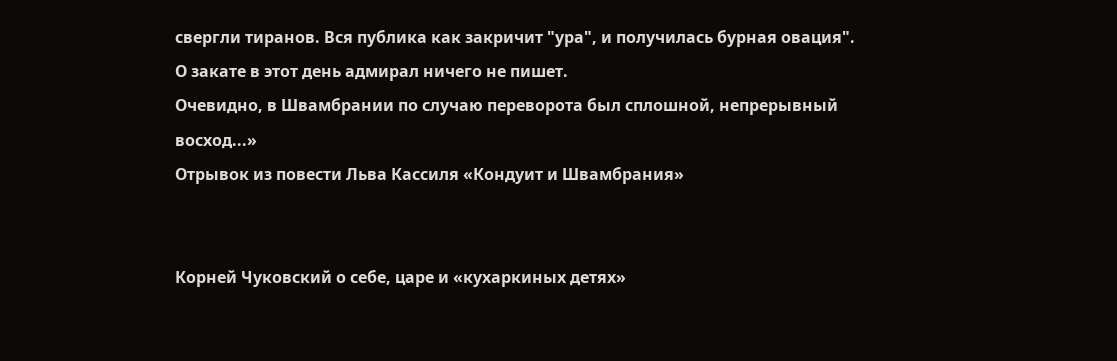свергли тиранов. Вся публика как закричит "ура", и получилась бурная овация".
О закате в этот день адмирал ничего не пишет.
Очевидно, в Швамбрании по случаю переворота был сплошной, непрерывный восход...»
Отрывок из повести Льва Кассиля «Кондуит и Швамбрания»


Корней Чуковский о себе, царе и «кухаркиных детях»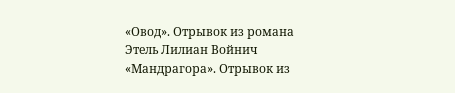«Овод». Отрывок из романа Этель Лилиан Войнич
«Мандрагора». Отрывок из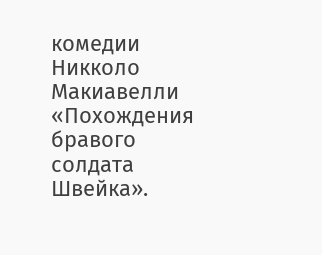комедии Никколо Макиавелли
«Похождения бравого солдата Швейка».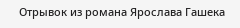Отрывок из романа Ярослава Гашека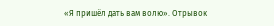«Я пришёл дать вам волю». Отрывок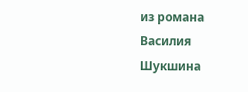из романа Василия Шукшина